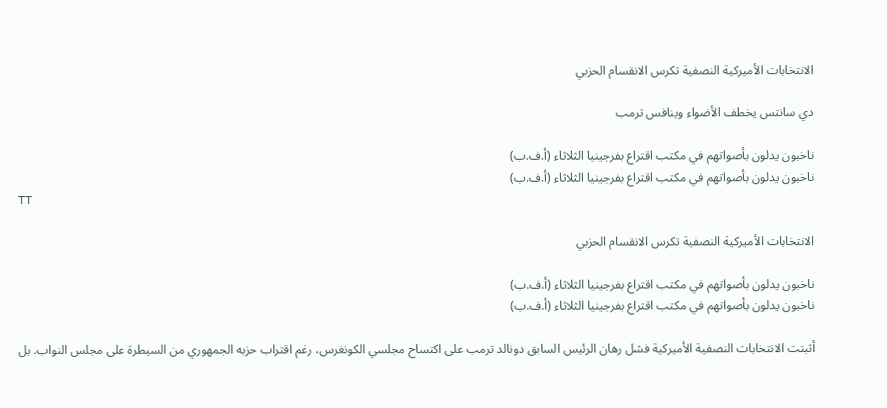الانتخابات الأميركية النصفية تكرس الانقسام الحزبي

دي سانتس يخطف الأضواء وينافس ترمب

ناخبون يدلون بأصواتهم في مكتب اقتراع بفرجينيا الثلاثاء (أ.ف.ب)
ناخبون يدلون بأصواتهم في مكتب اقتراع بفرجينيا الثلاثاء (أ.ف.ب)
TT

الانتخابات الأميركية النصفية تكرس الانقسام الحزبي

ناخبون يدلون بأصواتهم في مكتب اقتراع بفرجينيا الثلاثاء (أ.ف.ب)
ناخبون يدلون بأصواتهم في مكتب اقتراع بفرجينيا الثلاثاء (أ.ف.ب)

أثبتت الانتخابات النصفية الأميركية فشل رهان الرئيس السابق دونالد ترمب على اكتساح مجلسي الكونغرس، رغم اقتراب حزبه الجمهوري من السيطرة على مجلس النواب. بل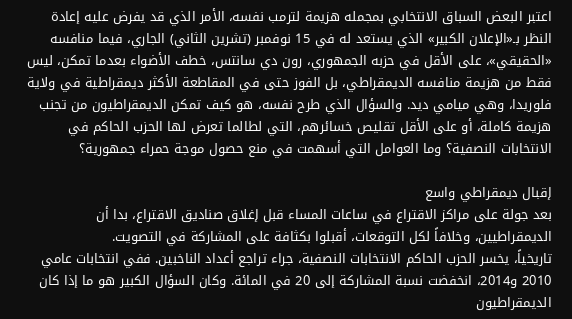اعتبر البعض السباق الانتخابي بمجمله هزيمة لترمب نفسه، الأمر الذي قد يفرض عليه إعادة النظر بـ«الإعلان الكبير» الذي يستعد له في 15 نوفمبر (تشرين الثاني) الجاري، فيما منافسه «الحقيقي»، على الأقل في حزبه الجمهوري، رون دي سانتس، خطف الأضواء بعدما تمكن، ليس فقط من هزيمة منافسه الديمقراطي، بل الفوز حتى في المقاطعة الأكثر ديمقراطية في ولاية فلوريدا، وهي ميامي ديد. والسؤال الذي طرح نفسه، هو كيف تمكن الديمقراطيون من تجنب هزيمة كاملة، أو على الأقل تقليص خسائرهم، التي لطالما تعرض لها الحزب الحاكم في الانتخابات النصفية؟ وما العوامل التي أسهمت في منع حصول موجة حمراء جمهورية؟

إقبال ديمقراطي واسع
بعد جولة على مراكز الاقتراع في ساعات المساء قبل إغلاق صناديق الاقتراع، بدا أن الديمقراطيين، وخلافاً لكل التوقعات، أقبلوا بكثافة على المشاركة في التصويت.
تاريخياً، يخسر الحزب الحاكم الانتخابات النصفية، جراء تراجع أعداد الناخبين. ففي انتخابات عامي 2010 و2014، انخفضت نسبة المشاركة إلى 20 في المائة. وكان السؤال الكبير هو ما إذا كان الديمقراطيون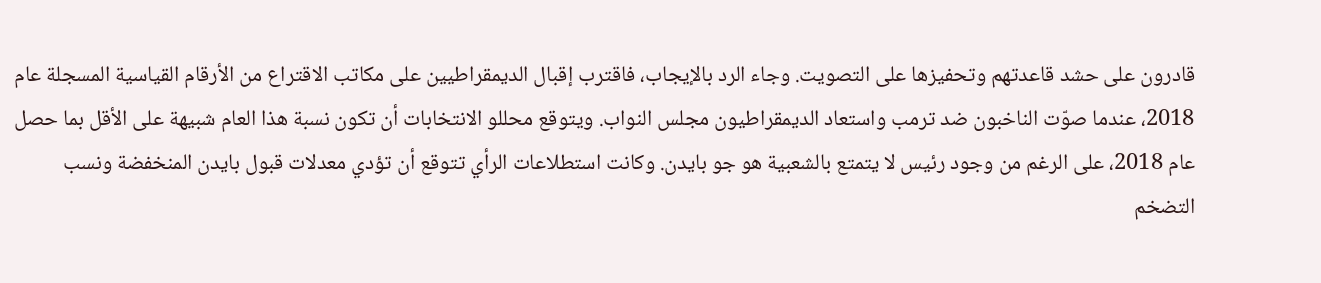قادرون على حشد قاعدتهم وتحفيزها على التصويت. وجاء الرد بالإيجاب، فاقترب إقبال الديمقراطيين على مكاتب الاقتراع من الأرقام القياسية المسجلة عام 2018، عندما صوّت الناخبون ضد ترمب واستعاد الديمقراطيون مجلس النواب. ويتوقع محللو الانتخابات أن تكون نسبة هذا العام شبيهة على الأقل بما حصل عام 2018، على الرغم من وجود رئيس لا يتمتع بالشعبية هو جو بايدن. وكانت استطلاعات الرأي تتوقع أن تؤدي معدلات قبول بايدن المنخفضة ونسب التضخم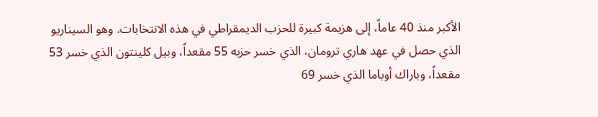الأكبر منذ 40 عاماً، إلى هزيمة كبيرة للحزب الديمقراطي في هذه الانتخابات. وهو السيناريو الذي حصل في عهد هاري ترومان، الذي خسر حزبه 55 مقعداً، وبيل كلينتون الذي خسر 53 مقعداً، وباراك أوباما الذي خسر 69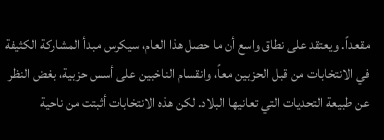مقعداً. ويعتقد على نطاق واسع أن ما حصل هذا العام، سيكرس مبدأ المشاركة الكثيفة في الانتخابات من قبل الحزبين معاً، وانقسام الناخبين على أسس حزبية، بغض النظر عن طبيعة التحديات التي تعانيها البلاد. لكن هذه الانتخابات أثبتت من ناحية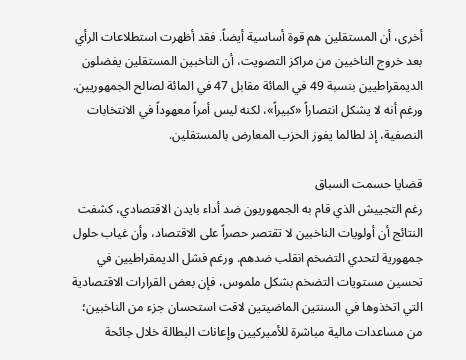أخرى، أن المستقلين هم قوة أساسية أيضاً. فقد أظهرت استطلاعات الرأي بعد خروج الناخبين من مراكز التصويت، أن الناخبين المستقلين يفضلون الديمقراطيين بنسبة 49 في المائة مقابل 47 في المائة لصالح الجمهوريين. ورغم أنه لا يشكل انتصاراً «كبيراً»، لكنه ليس أمراً معهوداً في الانتخابات النصفية، إذ لطالما يفوز الحزب المعارض بالمستقلين.

قضايا حسمت السباق
رغم التجييش الذي قام به الجمهوريون ضد أداء بايدن الاقتصادي، كشفت النتائج أن أولويات الناخبين لا تقتصر حصراً على الاقتصاد، وأن غياب حلول جمهورية لتحدي التضخم انقلب ضدهم. ورغم فشل الديمقراطيين في تحسين مستويات التضخم بشكل ملموس، فإن بعض القرارات الاقتصادية التي اتخذوها في السنتين الماضيتين لاقت استحسان جزء من الناخبين؛ من مساعدات مالية مباشرة للأميركيين وإعانات البطالة خلال جائحة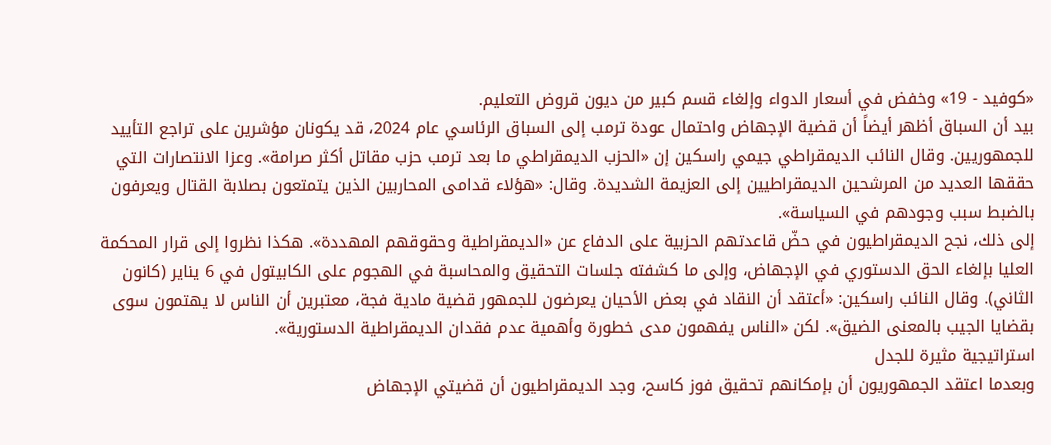«كوفيد - 19» وخفض في أسعار الدواء وإلغاء قسم كبير من ديون قروض التعليم.
بيد أن السباق أظهر أيضاً أن قضية الإجهاض واحتمال عودة ترمب إلى السباق الرئاسي عام 2024، قد يكونان مؤشرين على تراجع التأييد للجمهوريين. وقال النائب الديمقراطي جيمي راسكين إن «الحزب الديمقراطي ما بعد ترمب حزب مقاتل أكثر صرامة». وعزا الانتصارات التي حققها العديد من المرشحين الديمقراطيين إلى العزيمة الشديدة. وقال: «هؤلاء قدامى المحاربين الذين يتمتعون بصلابة القتال ويعرفون بالضبط سبب وجودهم في السياسة».
إلى ذلك، نجح الديمقراطيون في حضّ قاعدتهم الحزبية على الدفاع عن «الديمقراطية وحقوقهم المهددة». هكذا نظروا إلى قرار المحكمة العليا بإلغاء الحق الدستوري في الإجهاض، وإلى ما كشفته جلسات التحقيق والمحاسبة في الهجوم على الكابيتول في 6 يناير (كانون الثاني). وقال النائب راسكين: «أعتقد أن النقاد في بعض الأحيان يعرضون للجمهور قضية مادية فجة، معتبرين أن الناس لا يهتمون سوى بقضايا الجيب بالمعنى الضيق». لكن «الناس يفهمون مدى خطورة وأهمية عدم فقدان الديمقراطية الدستورية».
استراتيجية مثيرة للجدل
وبعدما اعتقد الجمهوريون أن بإمكانهم تحقيق فوز كاسح، وجد الديمقراطيون أن قضيتي الإجهاض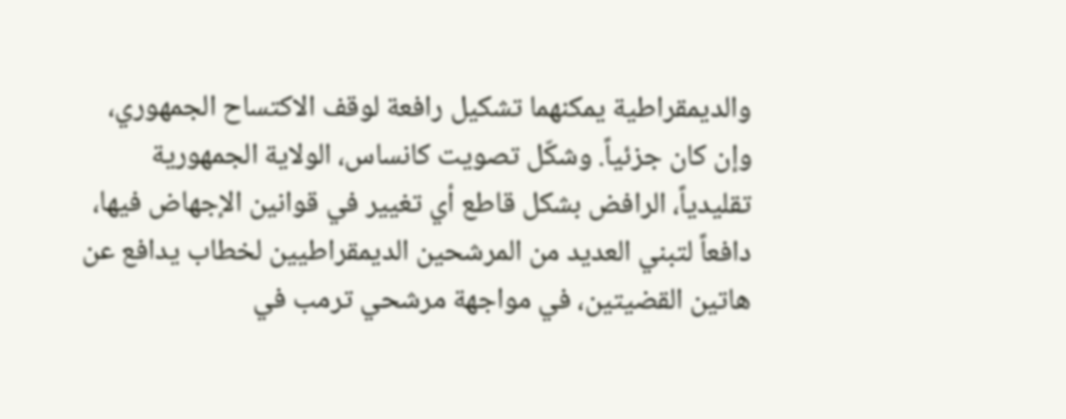والديمقراطية يمكنهما تشكيل رافعة لوقف الاكتساح الجمهوري، وإن كان جزئياً. وشكّل تصويت كانساس، الولاية الجمهورية تقليدياً، الرافض بشكل قاطع أي تغيير في قوانين الإجهاض فيها، دافعاً لتبني العديد من المرشحين الديمقراطيين لخطاب يدافع عن هاتين القضيتين، في مواجهة مرشحي ترمب في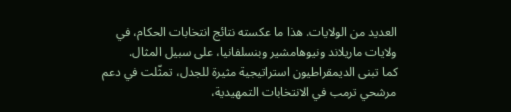العديد من الولايات. هذا ما عكسته نتائج انتخابات الحكام، في ولايات ماريلاند ونيوهامشير وبنسلفانيا، على سبيل المثال.
كما تبنى الديمقراطيون استراتيجية مثيرة للجدل، تمثّلت في دعم مرشحي ترمب في الانتخابات التمهيدية،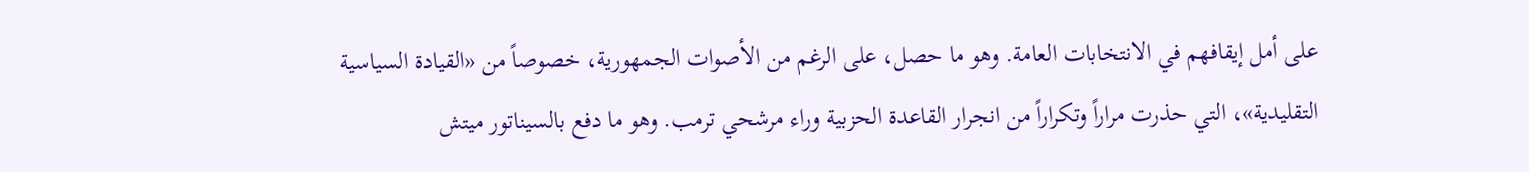على أمل إيقافهم في الانتخابات العامة. وهو ما حصل، على الرغم من الأصوات الجمهورية، خصوصاً من «القيادة السياسية التقليدية»، التي حذرت مراراً وتكراراً من انجرار القاعدة الحزبية وراء مرشحي ترمب. وهو ما دفع بالسيناتور ميتش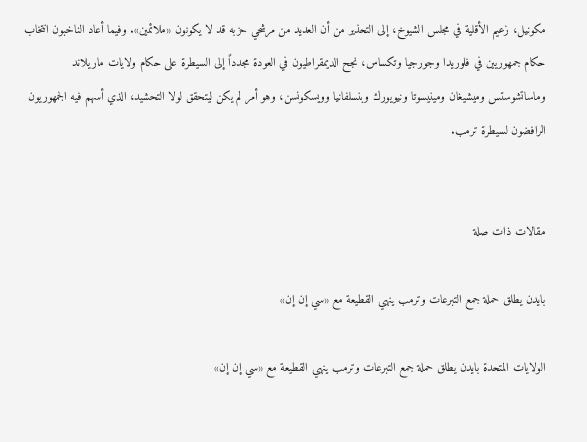مكونيل، زعيم الأقلية في مجلس الشيوخ، إلى التحذير من أن العديد من مرشحي حزبه قد لا يكونون «ملائمين». وفيما أعاد الناخبون انتخاب حكام جمهوريين في فلوريدا وجورجيا وتكساس، نجح الديمقراطيون في العودة مجدداً إلى السيطرة على حكام ولايات ماريلاند وماساتشوستس وميشيغان ومينيسوتا ونيويورك وبنسلفانيا وويسكونسن، وهو أمر لم يكن ليتحقق لولا التحشيد، الذي أسهم فيه الجمهوريون الرافضون لسيطرة ترمب.


مقالات ذات صلة

بايدن يطلق حملة جمع التبرعات وترمب ينهي القطيعة مع «سي إن إن»

الولايات المتحدة بايدن يطلق حملة جمع التبرعات وترمب ينهي القطيعة مع «سي إن إن»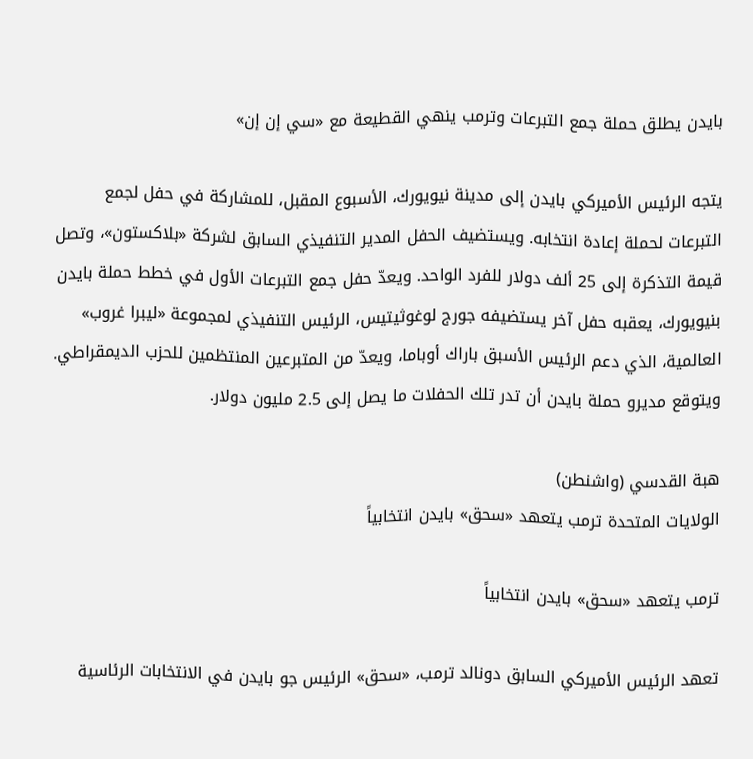بايدن يطلق حملة جمع التبرعات وترمب ينهي القطيعة مع «سي إن إن»

يتجه الرئيس الأميركي بايدن إلى مدينة نيويورك، الأسبوع المقبل، للمشاركة في حفل لجمع التبرعات لحملة إعادة انتخابه. ويستضيف الحفل المدير التنفيذي السابق لشركة «بلاكستون»، وتصل قيمة التذكرة إلى 25 ألف دولار للفرد الواحد. ويعدّ حفل جمع التبرعات الأول في خطط حملة بايدن بنيويورك، يعقبه حفل آخر يستضيفه جورج لوغوثيتيس، الرئيس التنفيذي لمجموعة «ليبرا غروب» العالمية، الذي دعم الرئيس الأسبق باراك أوباما، ويعدّ من المتبرعين المنتظمين للحزب الديمقراطي. ويتوقع مديرو حملة بايدن أن تدر تلك الحفلات ما يصل إلى 2.5 مليون دولار.

هبة القدسي (واشنطن)
الولايات المتحدة ترمب يتعهد «سحق» بايدن انتخابياً

ترمب يتعهد «سحق» بايدن انتخابياً

تعهد الرئيس الأميركي السابق دونالد ترمب، «سحق» الرئيس جو بايدن في الانتخابات الرئاسية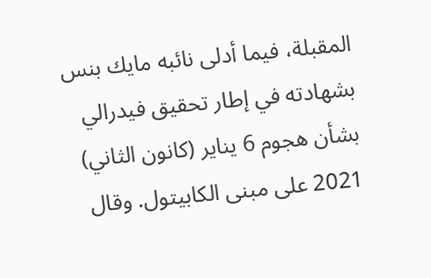المقبلة، فيما أدلى نائبه مايك بنس بشهادته في إطار تحقيق فيدرالي بشأن هجوم 6 يناير (كانون الثاني) 2021 على مبنى الكابيتول. وقال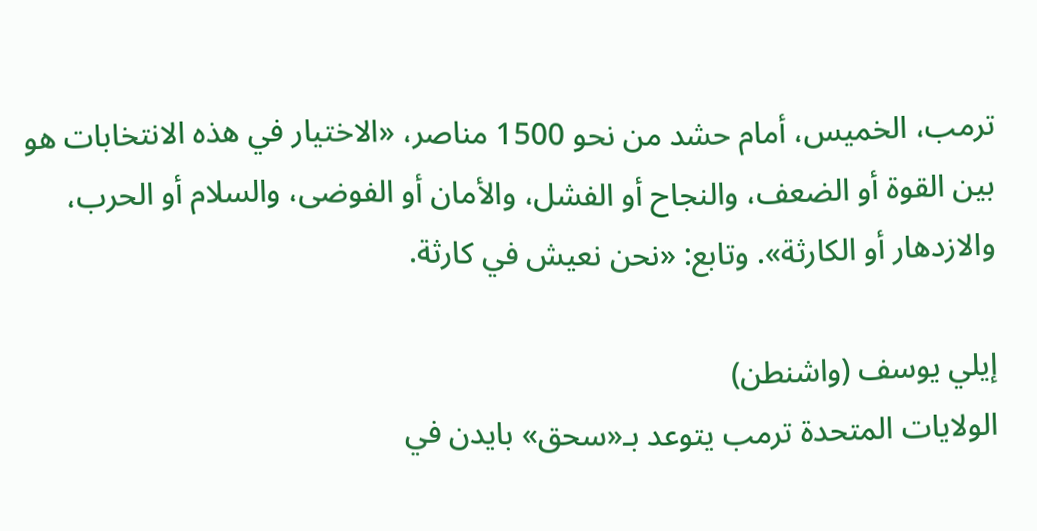ترمب، الخميس، أمام حشد من نحو 1500 مناصر، «الاختيار في هذه الانتخابات هو بين القوة أو الضعف، والنجاح أو الفشل، والأمان أو الفوضى، والسلام أو الحرب، والازدهار أو الكارثة». وتابع: «نحن نعيش في كارثة.

إيلي يوسف (واشنطن)
الولايات المتحدة ترمب يتوعد بـ«سحق» بايدن في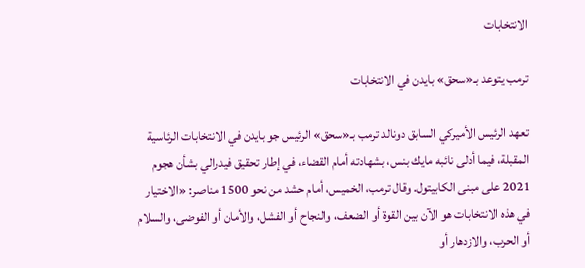الانتخابات

ترمب يتوعد بـ«سحق» بايدن في الانتخابات

تعهد الرئيس الأميركي السابق دونالد ترمب بـ«سحق» الرئيس جو بايدن في الانتخابات الرئاسية المقبلة، فيما أدلى نائبه مايك بنس، بشهادته أمام القضاء، في إطار تحقيق فيدرالي بشأن هجوم 2021 على مبنى الكابيتول. وقال ترمب، الخميس، أمام حشد من نحو 1500 مناصر: «الاختيار في هذه الانتخابات هو الآن بين القوة أو الضعف، والنجاح أو الفشل، والأمان أو الفوضى، والسلام أو الحرب، والازدهار أو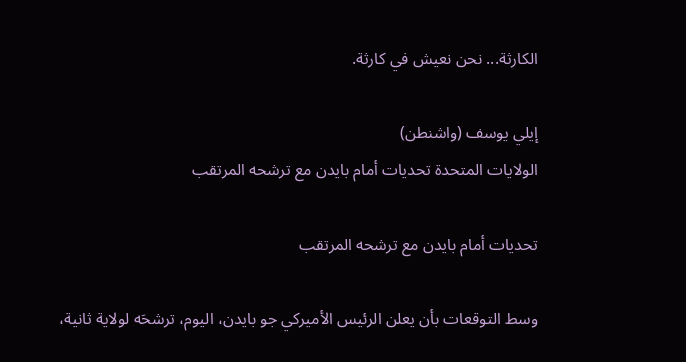الكارثة... نحن نعيش في كارثة.

إيلي يوسف (واشنطن)
الولايات المتحدة تحديات أمام بايدن مع ترشحه المرتقب

تحديات أمام بايدن مع ترشحه المرتقب

وسط التوقعات بأن يعلن الرئيس الأميركي جو بايدن، اليوم، ترشحَه لولاية ثانية،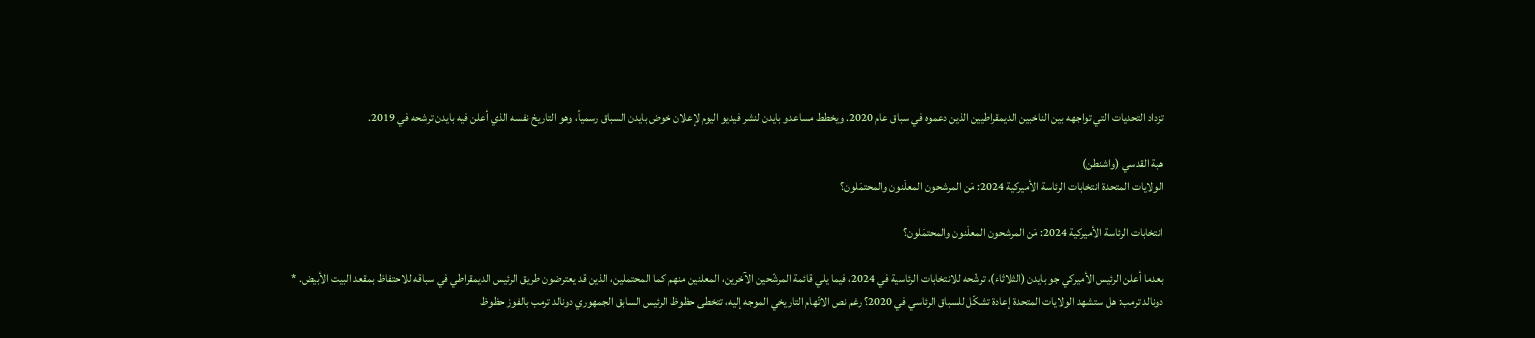تزداد التحديات التي تواجهه بين الناخبين الديمقراطيين الذين دعموه في سباق عام 2020. ويخطط مساعدو بايدن لنشر فيديو اليوم لإعلان خوض بايدن السباق رسمياً، وهو التاريخ نفسه الذي أعلن فيه بايدن ترشحه في 2019.

هبة القدسي (واشنطن)
الولايات المتحدة انتخابات الرئاسة الأميركية 2024: مَن المرشحون المعلَنون والمحتمَلون؟

انتخابات الرئاسة الأميركية 2024: مَن المرشحون المعلَنون والمحتمَلون؟

بعدما أعلن الرئيس الأميركي جو بايدن (الثلاثاء)، ترشّحه للانتخابات الرئاسية في 2024، فيما يلي قائمة المرشّحين الآخرين، المعلنين منهم كما المحتملين، الذين قد يعترضون طريق الرئيس الديمقراطي في سباقه للاحتفاظ بمقعد البيت الأبيض. * دونالد ترمب: هل ستشهد الولايات المتحدة إعادة تشكّل للسباق الرئاسي في 2020؟ رغم نص الاتّهام التاريخي الموجه إليه، تتخطى حظوظ الرئيس السابق الجمهوري دونالد ترمب بالفوز حظوظ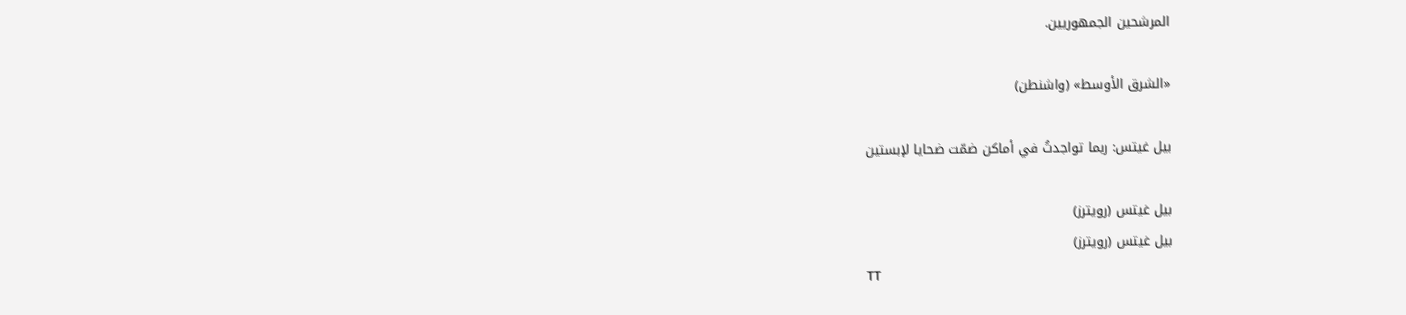المرشحين الجمهوريين.

«الشرق الأوسط» (واشنطن)

بيل غيتس: ربما تواجدتُ في أماكن ضمّت ضحايا لإبستين

بيل غيتس (رويترز)
بيل غيتس (رويترز)
TT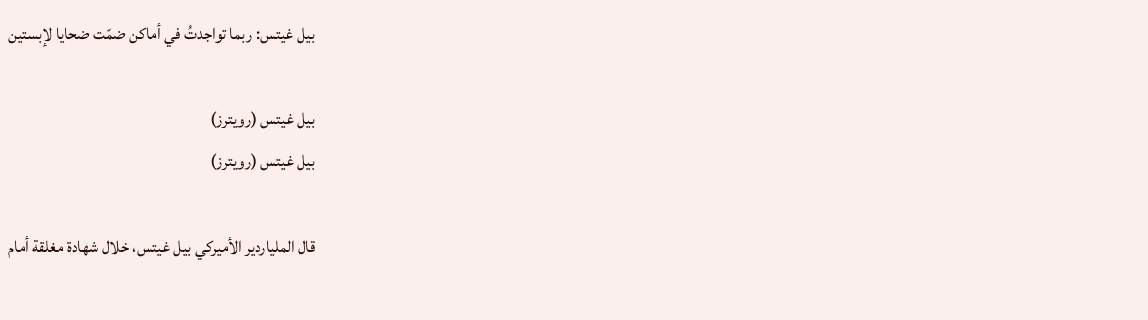بيل غيتس: ربما تواجدتُ في أماكن ضمّت ضحايا لإبستين

بيل غيتس (رويترز)
بيل غيتس (رويترز)

قال الملياردير الأميركي بيل غيتس، خلال شهادة مغلقة أمام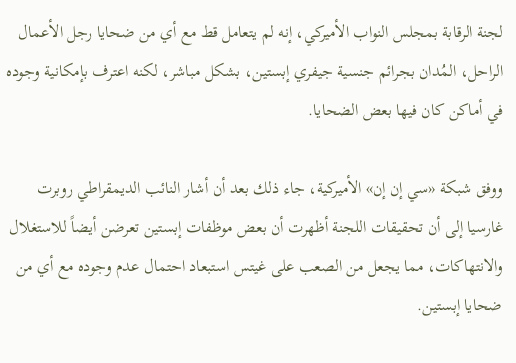لجنة الرقابة بمجلس النواب الأميركي، إنه لم يتعامل قط مع أي من ضحايا رجل الأعمال الراحل، المُدان بجرائم جنسية جيفري إبستين، بشكل مباشر، لكنه اعترف بإمكانية وجوده في أماكن كان فيها بعض الضحايا.

ووفق شبكة «سي إن إن» الأميركية، جاء ذلك بعد أن أشار النائب الديمقراطي روبرت غارسيا إلى أن تحقيقات اللجنة أظهرت أن بعض موظفات إبستين تعرضن أيضاً للاستغلال والانتهاكات، مما يجعل من الصعب على غيتس استبعاد احتمال عدم وجوده مع أي من ضحايا إبستين.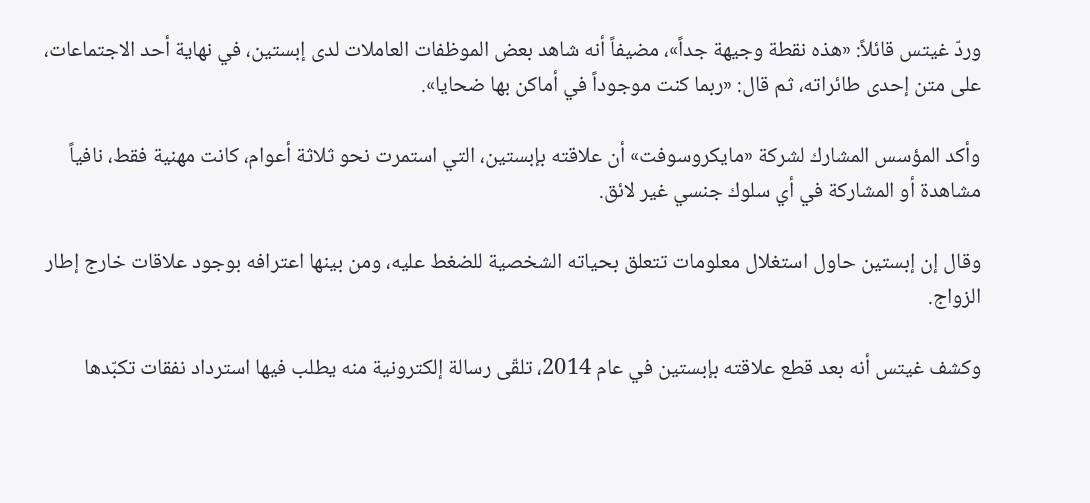وردّ غيتس قائلاً: «هذه نقطة وجيهة جداً»، مضيفاً أنه شاهد بعض الموظفات العاملات لدى إبستين، في نهاية أحد الاجتماعات، على متن إحدى طائراته، ثم قال: «ربما كنت موجوداً في أماكن بها ضحايا».

وأكد المؤسس المشارك لشركة «مايكروسوفت» أن علاقته بإبستين، التي استمرت نحو ثلاثة أعوام، كانت مهنية فقط، نافياً مشاهدة أو المشاركة في أي سلوك جنسي غير لائق.

وقال إن إبستين حاول استغلال معلومات تتعلق بحياته الشخصية للضغط عليه، ومن بينها اعترافه بوجود علاقات خارج إطار الزواج.

وكشف غيتس أنه بعد قطع علاقته بإبستين في عام 2014، تلقّى رسالة إلكترونية منه يطلب فيها استرداد نفقات تكبّدها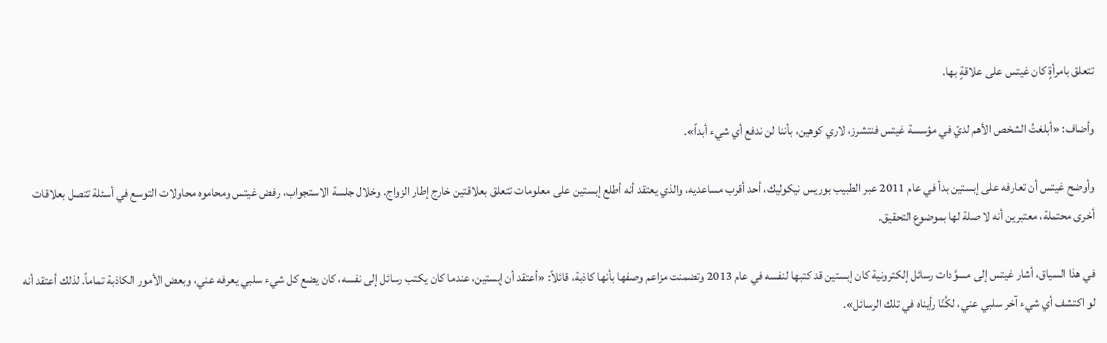تتعلق بامرأةٍ كان غيتس على علاقةٍ بها.

وأضاف: «أبلغتُ الشخص الأهم لديّ في مؤسسة غيتس فنتشرز، لاري كوهين، بأننا لن ندفع أي شيء أبداً».

وأوضح غيتس أن تعارفه على إبستين بدأ في عام 2011 عبر الطبيب بوريس نيكوليك، أحد أقرب مساعديه، والذي يعتقد أنه أطلع إبستين على معلومات تتعلق بعلاقتين خارج إطار الزواج. وخلال جلسة الاستجواب، رفض غيتس ومحاموه محاولات التوسع في أسئلة تتصل بعلاقات أخرى محتملة، معتبرين أنه لا صلة لها بموضوع التحقيق.

في هذا السياق، أشار غيتس إلى مسوَّدات رسائل إلكترونية كان إبستين قد كتبها لنفسه في عام 2013 وتضمنت مزاعم وصفها بأنها كاذبة، قائلاً: «أعتقد أن إبستين، عندما كان يكتب رسائل إلى نفسه، كان يضع كل شيء سلبي يعرفه عني، وبعض الأمور الكاذبة تماماً. لذلك أعتقد أنه لو اكتشف أي شيء آخر سلبي عني، لكُنّا رأيناه في تلك الرسائل».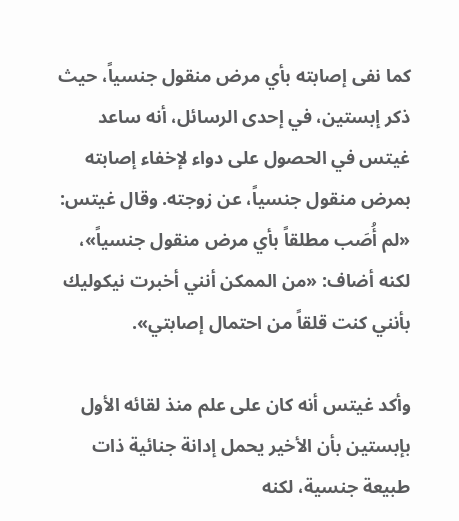كما نفى إصابته بأي مرض منقول جنسياً، حيث ذكر إبستين، في إحدى الرسائل، أنه ساعد غيتس في الحصول على دواء لإخفاء إصابته بمرض منقول جنسياً، عن زوجته. وقال غيتس: «لم أُصَب مطلقاً بأي مرض منقول جنسياً»، لكنه أضاف: «من الممكن أنني أخبرت نيكوليك بأنني كنت قلقاً من احتمال إصابتي».

وأكد غيتس أنه كان على علم منذ لقائه الأول بإبستين بأن الأخير يحمل إدانة جنائية ذات طبيعة جنسية، لكنه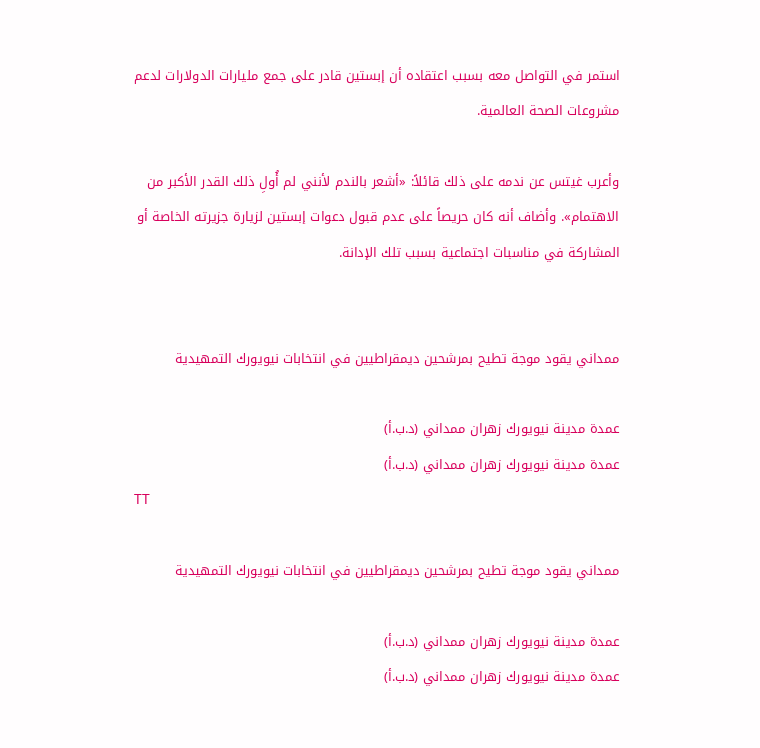استمر في التواصل معه بسبب اعتقاده أن إبستين قادر على جمع مليارات الدولارات لدعم مشروعات الصحة العالمية.

وأعرب غيتس عن ندمه على ذلك قائلاً: «أشعر بالندم لأنني لم أُولِ ذلك القدر الأكبر من الاهتمام». وأضاف أنه كان حريصاً على عدم قبول دعوات إبستين لزيارة جزيرته الخاصة أو المشاركة في مناسبات اجتماعية بسبب تلك الإدانة.


ممداني يقود موجة تطيح بمرشحين ديمقراطيين في انتخابات نيويورك التمهيدية

عمدة مدينة نيويورك زهران ممداني (د.ب.أ)
عمدة مدينة نيويورك زهران ممداني (د.ب.أ)
TT

ممداني يقود موجة تطيح بمرشحين ديمقراطيين في انتخابات نيويورك التمهيدية

عمدة مدينة نيويورك زهران ممداني (د.ب.أ)
عمدة مدينة نيويورك زهران ممداني (د.ب.أ)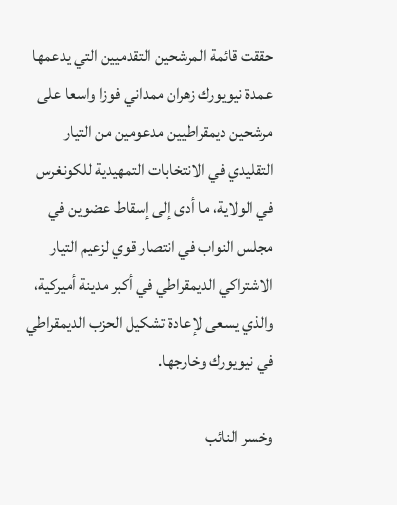حققت قائمة المرشحين التقدميين التي يدعمها عمدة نيويورك زهران ممداني فوزا واسعا على مرشحين ديمقراطيين مدعومين من التيار التقليدي في الانتخابات التمهيدية للكونغرس في الولاية، ما أدى إلى إسقاط عضوين في مجلس النواب في انتصار قوي لزعيم التيار الاشتراكي الديمقراطي في أكبر مدينة أميركية، والذي يسعى لإعادة تشكيل الحزب الديمقراطي في نيويورك وخارجها.

وخسر النائب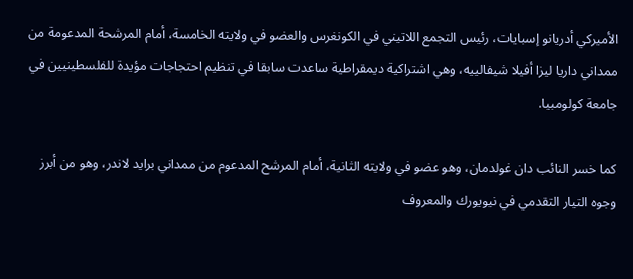الأميركي أدريانو إسبايات، رئيس التجمع اللاتيني في الكونغرس والعضو في ولايته الخامسة، أمام المرشحة المدعومة من ممداني داريا ليزا أفيلا شيفالييه، وهي اشتراكية ديمقراطية ساعدت سابقا في تنظيم احتجاجات مؤيدة للفلسطينيين في جامعة كولومبيا.

كما خسر النائب دان غولدمان، وهو عضو في ولايته الثانية، أمام المرشح المدعوم من ممداني برايد لاندر، وهو من أبرز وجوه التيار التقدمي في نيويورك والمعروف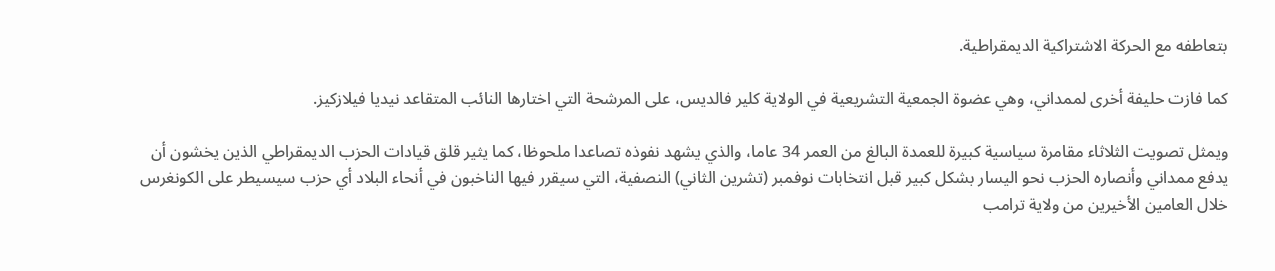بتعاطفه مع الحركة الاشتراكية الديمقراطية.

كما فازت حليفة أخرى لممداني، وهي عضوة الجمعية التشريعية في الولاية كلير فالديس، على المرشحة التي اختارها النائب المتقاعد نيديا فيلازكيز.

ويمثل تصويت الثلاثاء مقامرة سياسية كبيرة للعمدة البالغ من العمر 34 عاما، والذي يشهد نفوذه تصاعدا ملحوظا، كما يثير قلق قيادات الحزب الديمقراطي الذين يخشون أن يدفع ممداني وأنصاره الحزب نحو اليسار بشكل كبير قبل انتخابات نوفمبر (تشرين الثاني) النصفية، التي سيقرر فيها الناخبون في أنحاء البلاد أي حزب سيسيطر على الكونغرس خلال العامين الأخيرين من ولاية ترامب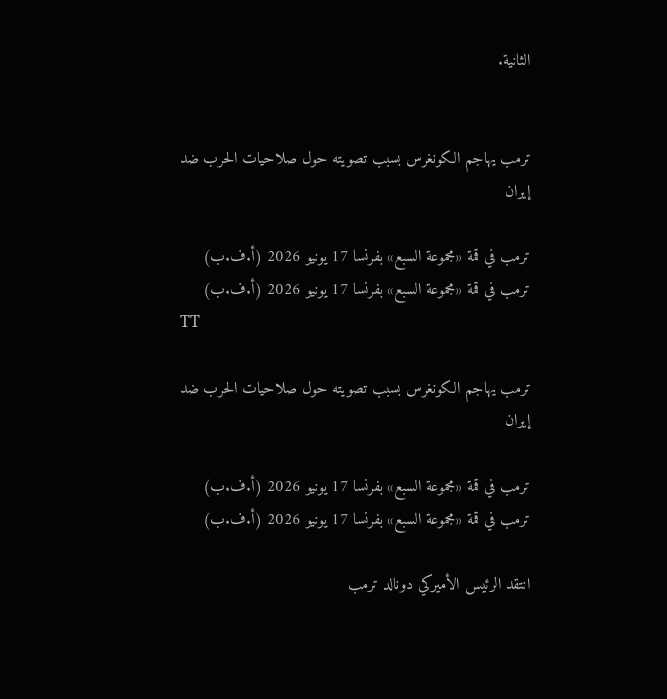الثانية.


ترمب يهاجم الكونغرس بسبب تصويته حول صلاحيات الحرب ضد إيران

ترمب في قمة «مجموعة السبع» بفرنسا 17 يونيو 2026 (أ.ف.ب)
ترمب في قمة «مجموعة السبع» بفرنسا 17 يونيو 2026 (أ.ف.ب)
TT

ترمب يهاجم الكونغرس بسبب تصويته حول صلاحيات الحرب ضد إيران

ترمب في قمة «مجموعة السبع» بفرنسا 17 يونيو 2026 (أ.ف.ب)
ترمب في قمة «مجموعة السبع» بفرنسا 17 يونيو 2026 (أ.ف.ب)

انتقد الرئيس الأميركي دونالد ترمب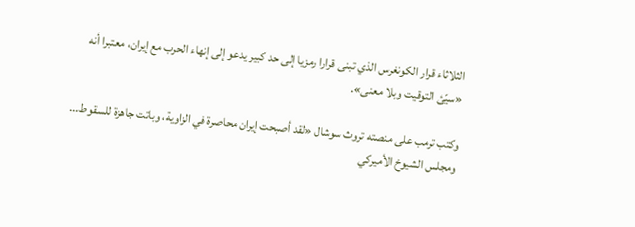الثلاثاء قرار الكونغرس الذي تبنى قرارا رمزيا إلى حد كبير يدعو إلى إنهاء الحرب مع إيران، معتبرا أنه «سيّئ التوقيت وبلا معنى».

وكتب ترمب على منصته تروث سوشال «لقد أصبحت إيران محاصرة في الزاوية، وباتت جاهزة للسقوط... ومجلس الشيوخ الأميركي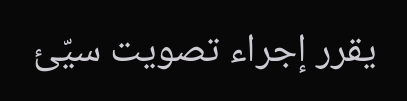يقرر إجراء تصويت سيّئ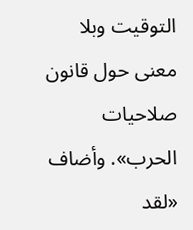التوقيت وبلا معنى حول قانون صلاحيات الحرب». وأضاف «لقد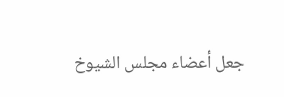جعل أعضاء مجلس الشيوخ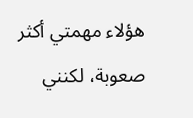هؤلاء مهمتي أكثر صعوبة، لكنني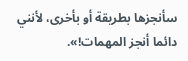سأنجزها بطريقة أو بأخرى، لأنني دائما أنجز المهمات!».